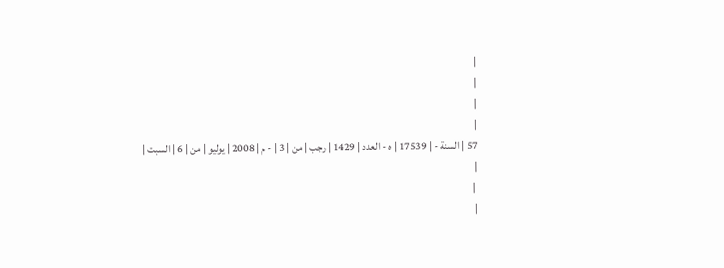|
|
|
|
57 | السنة - | 17539 | ه - العدد | 1429 | رجب | من | 3 | - م | 2008 | يوليو | من | 6 | السبت |
|
 |
|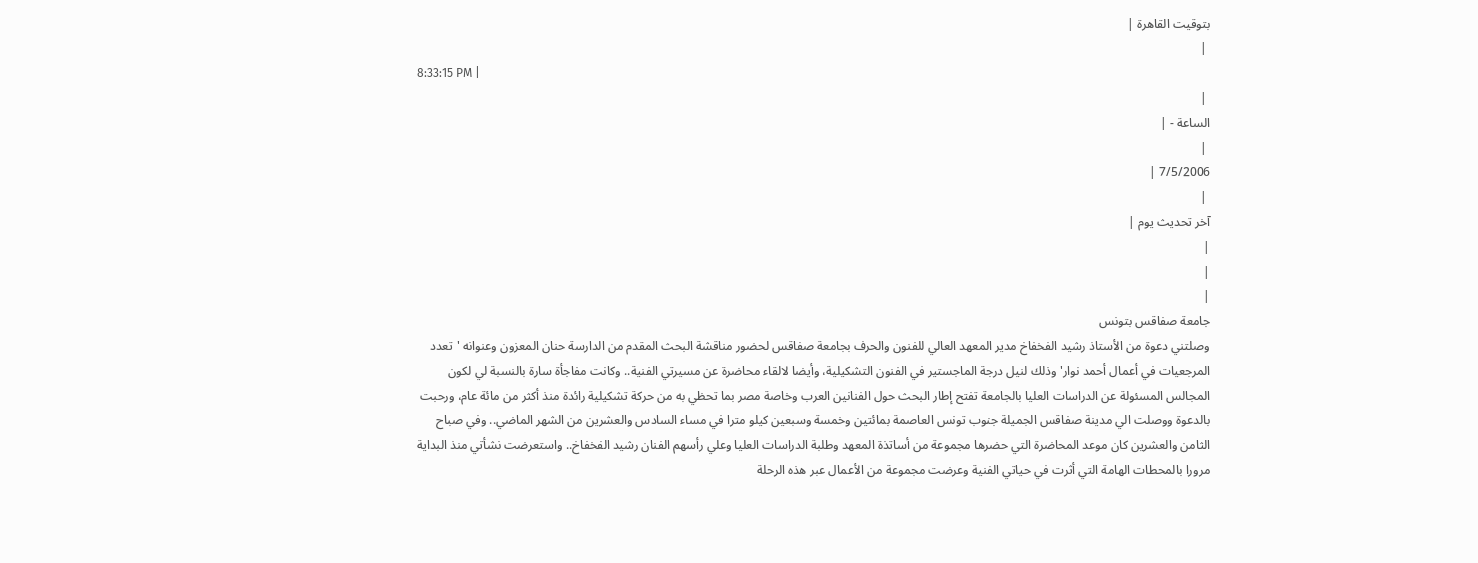بتوقيت القاهرة |
 |
8:33:15 PM |
 |
الساعة - |
 |
7/5/2006 |
 |
آخر تحديث يوم |
|
|
|
جامعة صفاقس بتونس
وصلتني دعوة من الأستاذ رشيد الفخفاخ مدير المعهد العالي للفنون والحرف بجامعة صفاقس لحضور مناقشة البحث المقدم من الدارسة حنان المعزون وعنوانه 'تعدد المرجعيات في أعمال أحمد نوار' وذلك لنيل درجة الماجستير في الفنون التشكيلية، وأيضا لالقاء محاضرة عن مسيرتي الفنية.. وكانت مفاجأة سارة بالنسبة لي لكون المجالس المسئولة عن الدراسات العليا بالجامعة تفتح إطار البحث حول الفنانين العرب وخاصة مصر بما تحظي به من حركة تشكيلية رائدة منذ أكثر من مائة عام، ورحبت بالدعوة ووصلت الي مدينة صفاقس الجميلة جنوب تونس العاصمة بمائتين وخمسة وسبعين كيلو مترا في مساء السادس والعشرين من الشهر الماضي.. وفي صباح الثامن والعشرين كان موعد المحاضرة التي حضرها مجموعة من أساتذة المعهد وطلبة الدراسات العليا وعلي رأسهم الفنان رشيد الفخفاخ.. واستعرضت نشأتي منذ البداية مرورا بالمحطات الهامة التي أثرت في حياتي الفنية وعرضت مجموعة من الأعمال عبر هذه الرحلة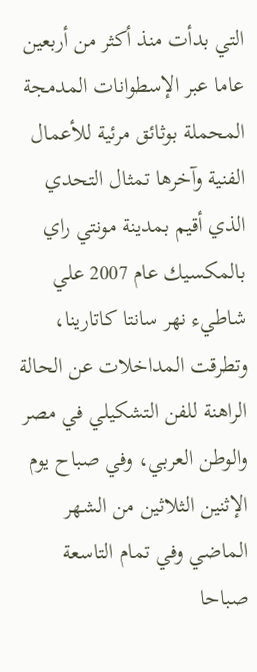التي بدأت منذ أكثر من أربعين عاما عبر الإسطوانات المدمجة المحملة بوثائق مرئية للأعمال الفنية وآخرها تمثال التحدي الذي أقيم بمدينة مونتي راي بالمكسيك عام 2007 علي شاطيء نهر سانتا كاتارينا، وتطرقت المداخلات عن الحالة الراهنة للفن التشكيلي في مصر والوطن العربي، وفي صباح يوم الإثنين الثلاثين من الشهر الماضي وفي تمام التاسعة صباحا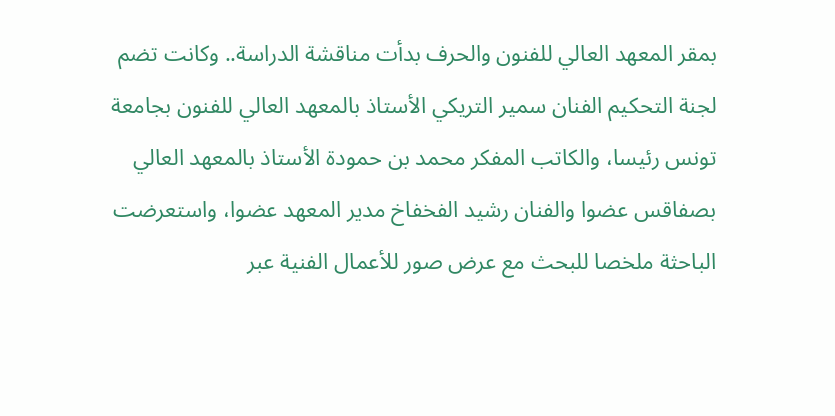بمقر المعهد العالي للفنون والحرف بدأت مناقشة الدراسة.. وكانت تضم لجنة التحكيم الفنان سمير التريكي الأستاذ بالمعهد العالي للفنون بجامعة تونس رئيسا، والكاتب المفكر محمد بن حمودة الأستاذ بالمعهد العالي بصفاقس عضوا والفنان رشيد الفخفاخ مدير المعهد عضوا، واستعرضت الباحثة ملخصا للبحث مع عرض صور للأعمال الفنية عبر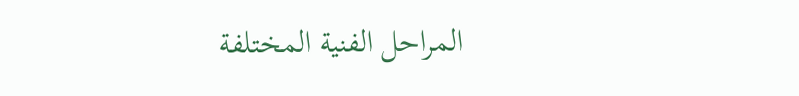المراحل الفنية المختلفة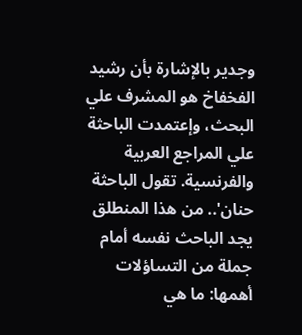وجدير بالإشارة بأن رشيد الفخفاخ هو المشرف علي البحث، وإعتمدت الباحثة علي المراجع العربية والفرنسية. تقول الباحثة حنان'.. من هذا المنطلق يجد الباحث نفسه أمام جملة من التساؤلات أهمها: ما هي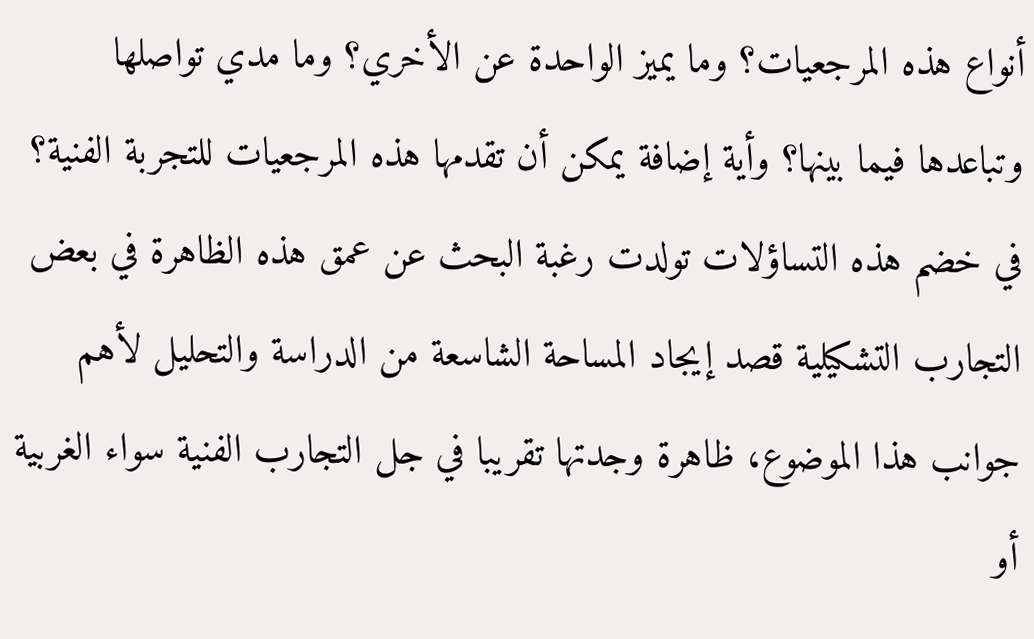أنواع هذه المرجعيات؟ وما يميز الواحدة عن الأخري؟ وما مدي تواصلها وتباعدها فيما بينها؟ وأية إضافة يمكن أن تقدمها هذه المرجعيات للتجربة الفنية؟ في خضم هذه التساؤلات تولدت رغبة البحث عن عمق هذه الظاهرة في بعض التجارب التشكيلية قصد إيجاد المساحة الشاسعة من الدراسة والتحليل لأهم جوانب هذا الموضوع، ظاهرة وجدتها تقريبا في جل التجارب الفنية سواء الغربية أو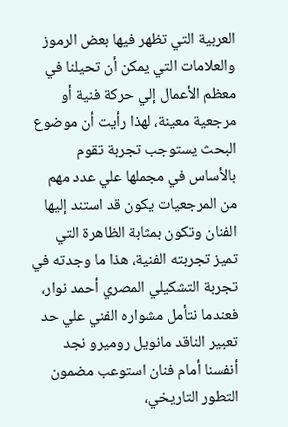العربية التي تظهر فيها بعض الرموز والعلامات التي يمكن أن تحيلنا في معظم الأعمال إلي حركة فنية أو مرجعية معينة، لهذا رأيت أن موضوع البحث يستوجب تجربة تقوم بالأساس في مجملها علي عدد مهم من المرجعيات يكون قد استند إليها الفنان وتكون بمثابة الظاهرة التي تميز تجربته الفنية، هذا ما وجدته في تجربة التشكيلي المصري أحمد نوار، فعندما نتأمل مشواره الفني علي حد تعبير الناقد مانويل روميرو نجد أنفسنا أمام فنان استوعب مضمون التطور التاريخي،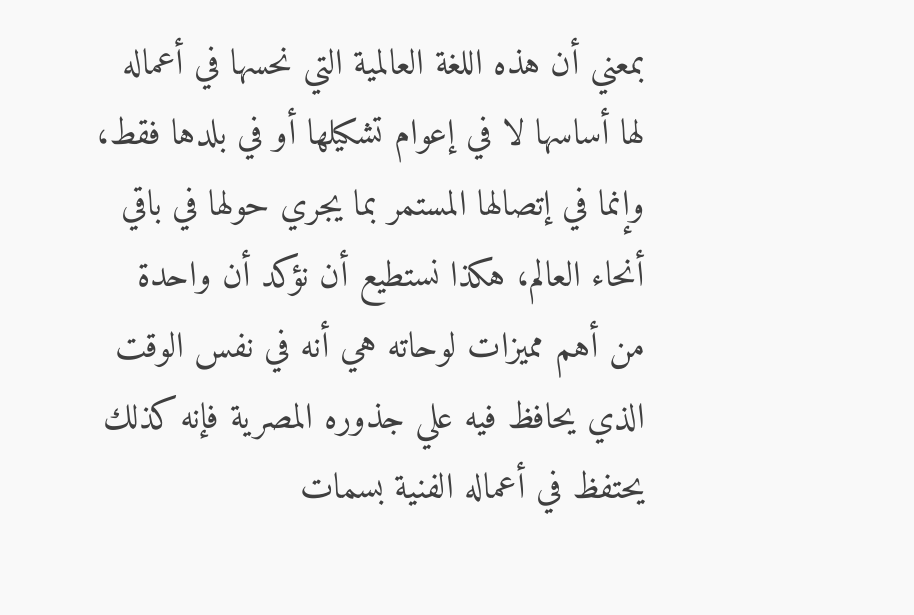بمعني أن هذه اللغة العالمية التي نحسها في أعماله لها أساسها لا في إعوام تشكيلها أو في بلدها فقط، وإنما في إتصالها المستمر بما يجري حولها في باقي أنحاء العالم، هكذا نستطيع أن نؤكد أن واحدة من أهم مميزات لوحاته هي أنه في نفس الوقت الذي يحافظ فيه علي جذوره المصرية فإنه كذلك يحتفظ في أعماله الفنية بسمات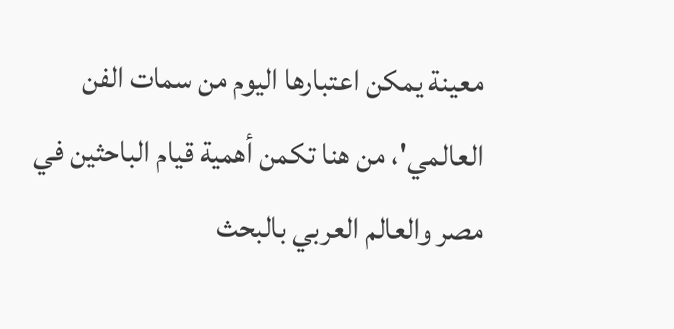معينة يمكن اعتبارها اليوم من سمات الفن العالمي'، من هنا تكمن أهمية قيام الباحثين في مصر والعالم العربي بالبحث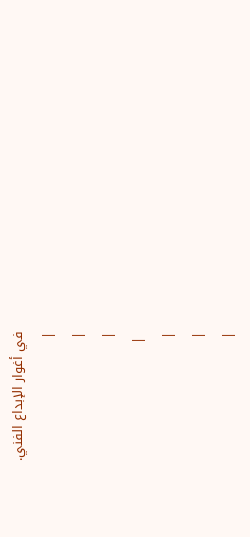في أغوار الإبداع الفني.
|
|
|
 |
|
|
|